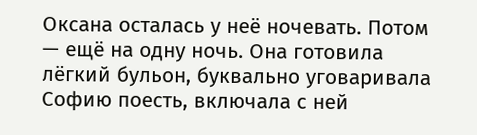Оксана осталась у неё ночевать. Потом — ещё на одну ночь. Она готовила лёгкий бульон, буквально уговаривала Софию поесть, включала с ней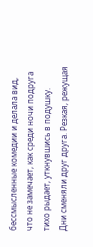бессмысленные комедии и делала вид, что не замечает, как среди ночи подруга тихо рыдает, уткнувшись в подушку.
Дни сменяли друг друга. Резкая, режущая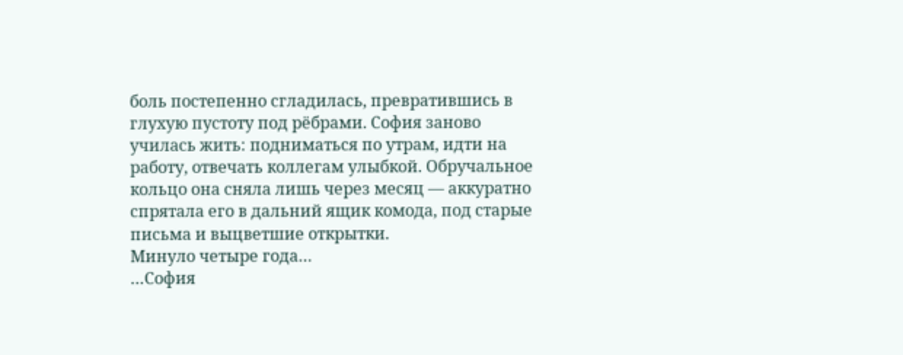боль постепенно сгладилась, превратившись в глухую пустоту под рёбрами. София заново училась жить: подниматься по утрам, идти на работу, отвечать коллегам улыбкой. Обручальное кольцо она сняла лишь через месяц — аккуратно спрятала его в дальний ящик комода, под старые письма и выцветшие открытки.
Минуло четыре года…
…София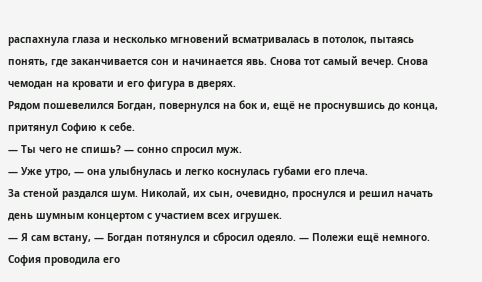распахнула глаза и несколько мгновений всматривалась в потолок, пытаясь понять, где заканчивается сон и начинается явь. Снова тот самый вечер. Снова чемодан на кровати и его фигура в дверях.
Рядом пошевелился Богдан, повернулся на бок и, ещё не проснувшись до конца, притянул Софию к себе.
— Ты чего не спишь? — сонно спросил муж.
— Уже утро, — она улыбнулась и легко коснулась губами его плеча.
За стеной раздался шум. Николай, их сын, очевидно, проснулся и решил начать день шумным концертом с участием всех игрушек.
— Я сам встану, — Богдан потянулся и сбросил одеяло. — Полежи ещё немного.
София проводила его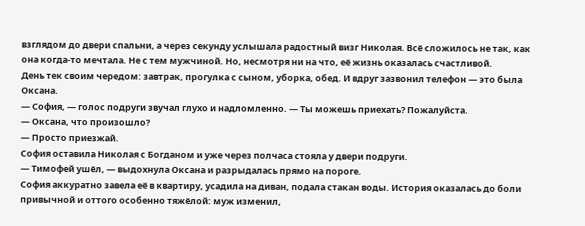взглядом до двери спальни, а через секунду услышала радостный визг Николая. Всё сложилось не так, как она когда-то мечтала. Не с тем мужчиной. Но, несмотря ни на что, её жизнь оказалась счастливой.
День тек своим чередом: завтрак, прогулка с сыном, уборка, обед. И вдруг зазвонил телефон — это была Оксана.
— София, — голос подруги звучал глухо и надломленно. — Ты можешь приехать? Пожалуйста.
— Оксана, что произошло?
— Просто приезжай.
София оставила Николая с Богданом и уже через полчаса стояла у двери подруги.
— Тимофей ушёл, — выдохнула Оксана и разрыдалась прямо на пороге.
София аккуратно завела её в квартиру, усадила на диван, подала стакан воды. История оказалась до боли привычной и оттого особенно тяжёлой: муж изменил,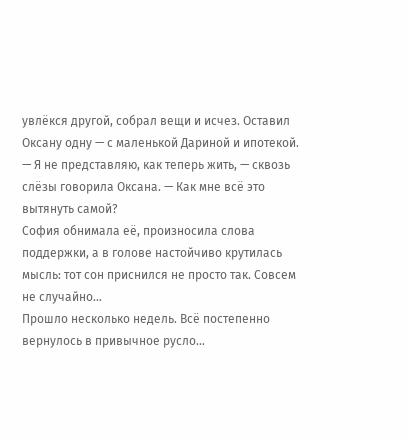увлёкся другой, собрал вещи и исчез. Оставил Оксану одну — с маленькой Дариной и ипотекой.
— Я не представляю, как теперь жить, — сквозь слёзы говорила Оксана. — Как мне всё это вытянуть самой?
София обнимала её, произносила слова поддержки, а в голове настойчиво крутилась мысль: тот сон приснился не просто так. Совсем не случайно…
Прошло несколько недель. Всё постепенно вернулось в привычное русло…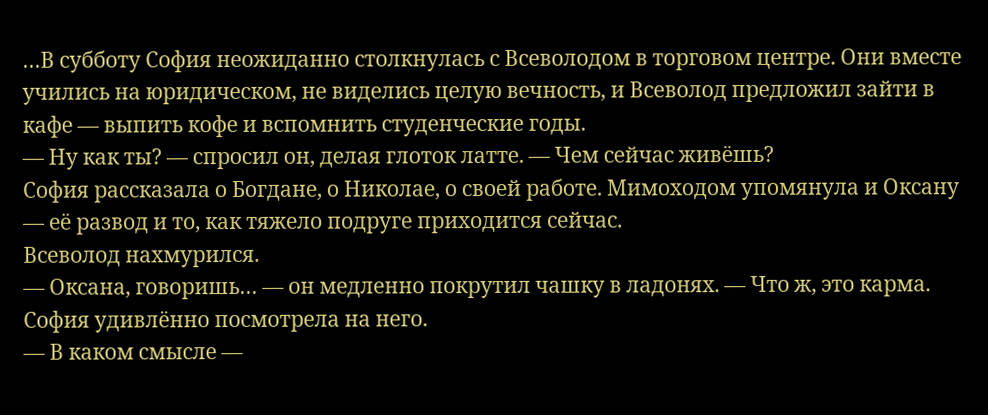…В субботу София неожиданно столкнулась с Всеволодом в торговом центре. Они вместе учились на юридическом, не виделись целую вечность, и Всеволод предложил зайти в кафе — выпить кофе и вспомнить студенческие годы.
— Ну как ты? — спросил он, делая глоток латте. — Чем сейчас живёшь?
София рассказала о Богдане, о Николае, о своей работе. Мимоходом упомянула и Оксану — её развод и то, как тяжело подруге приходится сейчас.
Всеволод нахмурился.
— Оксана, говоришь… — он медленно покрутил чашку в ладонях. — Что ж, это карма.
София удивлённо посмотрела на него.
— В каком смысле —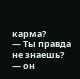карма?
— Ты правда не знаешь? — он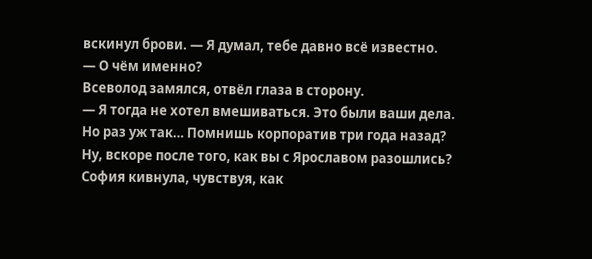вскинул брови. — Я думал, тебе давно всё известно.
— О чём именно?
Всеволод замялся, отвёл глаза в сторону.
— Я тогда не хотел вмешиваться. Это были ваши дела. Но раз уж так… Помнишь корпоратив три года назад? Ну, вскоре после того, как вы с Ярославом разошлись?
София кивнула, чувствуя, как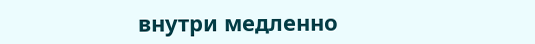внутри медленно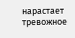нарастает тревожное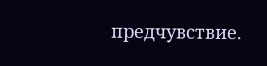предчувствие.